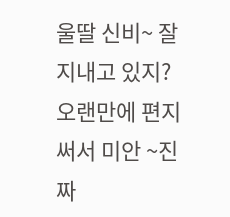울딸 신비~ 잘지내고 있지? 오랜만에 편지 써서 미안 ~진짜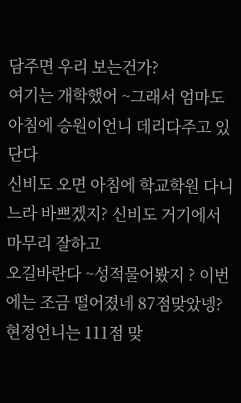담주면 우리 보는건가?
여기는 개학했어 ~그래서 엄마도 아침에 승원이언니 데리다주고 있단다
신비도 오면 아침에 학교학원 다니느라 바쁘겠지? 신비도 거기에서 마무리 잘하고
오길바란다 ~성적물어봤지 ? 이번에는 조금 떨어졌네 87점맞았넹? 현정언니는 111점 맞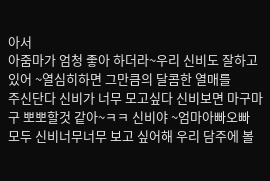아서
아줌마가 엄청 좋아 하더라~우리 신비도 잘하고 있어 ~열심히하면 그만큼의 달콤한 열매를
주신단다 신비가 너무 모고싶다 신비보면 마구마구 뽀뽀할것 같아~ㅋㅋ 신비야 ~엄마아빠오빠
모두 신비너무너무 보고 싶어해 우리 담주에 볼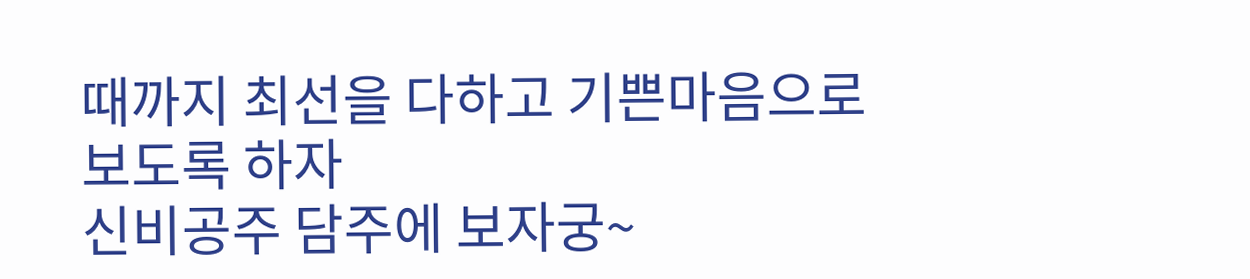때까지 최선을 다하고 기쁜마음으로 보도록 하자
신비공주 담주에 보자궁~